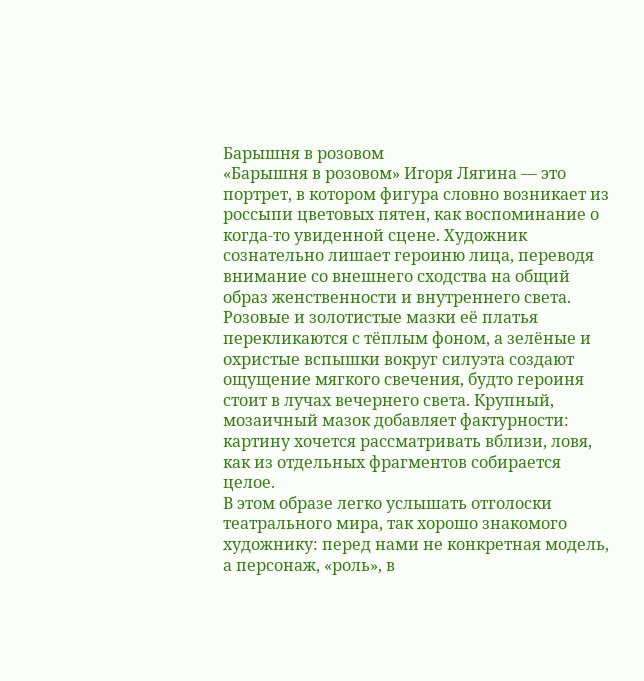Барышня в розовом
«Барышня в розовом» Игоря Лягина — это портрет, в котором фигура словно возникает из россыпи цветовых пятен, как воспоминание о когда‑то увиденной сцене. Художник сознательно лишает героиню лица, переводя внимание со внешнего сходства на общий образ женственности и внутреннего света.
Розовые и золотистые мазки её платья перекликаются с тёплым фоном, а зелёные и охристые вспышки вокруг силуэта создают ощущение мягкого свечения, будто героиня стоит в лучах вечернего света. Крупный, мозаичный мазок добавляет фактурности: картину хочется рассматривать вблизи, ловя, как из отдельных фрагментов собирается целое.
В этом образе легко услышать отголоски театрального мира, так хорошо знакомого художнику: перед нами не конкретная модель, а персонаж, «роль», в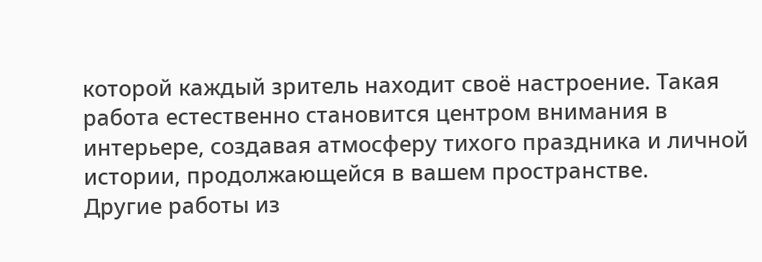которой каждый зритель находит своё настроение. Такая работа естественно становится центром внимания в интерьере, создавая атмосферу тихого праздника и личной истории, продолжающейся в вашем пространстве.
Другие работы из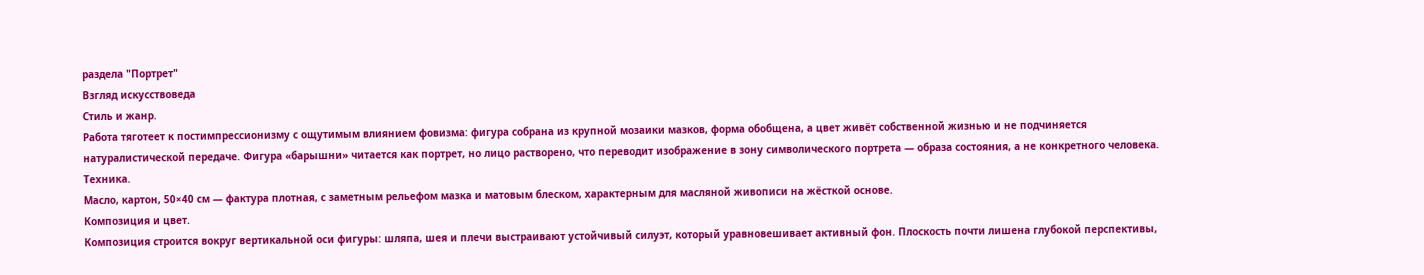раздела "Портрет"
Взгляд искусствоведа
Стиль и жанр.
Работа тяготеет к постимпрессионизму с ощутимым влиянием фовизма: фигура собрана из крупной мозаики мазков, форма обобщена, а цвет живёт собственной жизнью и не подчиняется натуралистической передаче. Фигура «барышни» читается как портрет, но лицо растворено, что переводит изображение в зону символического портрета — образа состояния, а не конкретного человека.
Техника.
Масло, картон, 50×40 см — фактура плотная, с заметным рельефом мазка и матовым блеском, характерным для масляной живописи на жёсткой основе.
Композиция и цвет.
Композиция строится вокруг вертикальной оси фигуры: шляпа, шея и плечи выстраивают устойчивый силуэт, который уравновешивает активный фон. Плоскость почти лишена глубокой перспективы,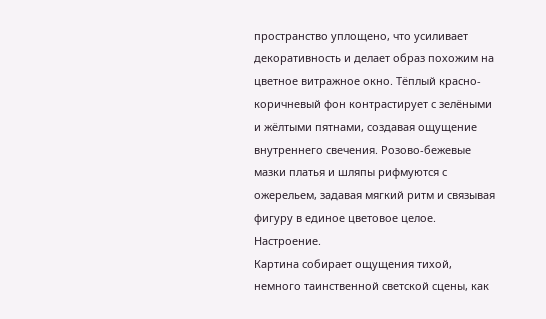пространство уплощено, что усиливает декоративность и делает образ похожим на цветное витражное окно. Тёплый красно-коричневый фон контрастирует с зелёными и жёлтыми пятнами, создавая ощущение внутреннего свечения. Розово-бежевые мазки платья и шляпы рифмуются с ожерельем, задавая мягкий ритм и связывая фигуру в единое цветовое целое.
Настроение.
Картина собирает ощущения тихой, немного таинственной светской сцены, как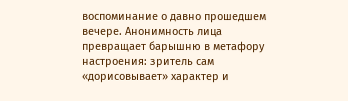воспоминание о давно прошедшем вечере. Анонимность лица превращает барышню в метафору настроения: зритель сам «дорисовывает» характер и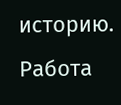историю. Работа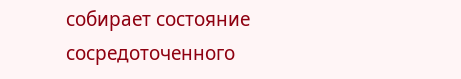собирает состояние сосредоточенного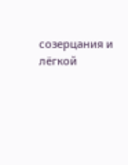созерцания и лёгкой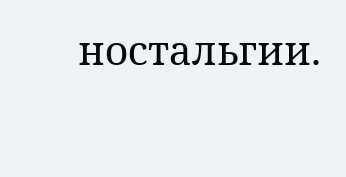ностальгии.